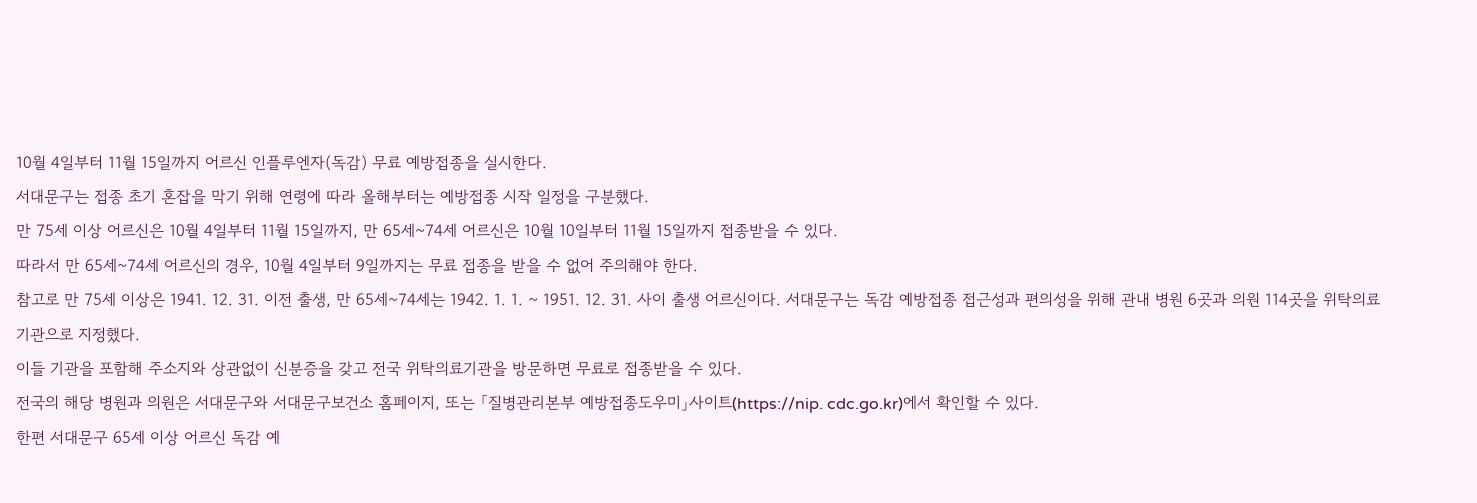10월 4일부터 11월 15일까지 어르신 인플루엔자(독감) 무료 예방접종을 실시한다.
서대문구는 접종 초기 혼잡을 막기 위해 연령에 따라 올해부터는 예방접종 시작 일정을 구분했다.
만 75세 이상 어르신은 10월 4일부터 11월 15일까지, 만 65세~74세 어르신은 10월 10일부터 11월 15일까지 접종받을 수 있다.
따라서 만 65세~74세 어르신의 경우, 10월 4일부터 9일까지는 무료 접종을 받을 수 없어 주의해야 한다.
참고로 만 75세 이상은 1941. 12. 31. 이전 출생, 만 65세~74세는 1942. 1. 1. ~ 1951. 12. 31. 사이 출생 어르신이다. 서대문구는 독감 예방접종 접근성과 편의성을 위해 관내 병원 6곳과 의원 114곳을 위탁의료기관으로 지정했다.
이들 기관을 포함해 주소지와 상관없이 신분증을 갖고 전국 위탁의료기관을 방문하면 무료로 접종받을 수 있다.
전국의 해당 병원과 의원은 서대문구와 서대문구보건소 홈페이지, 또는 「질병관리본부 예방접종도우미」사이트(https://nip. cdc.go.kr)에서 확인할 수 있다.
한편 서대문구 65세 이상 어르신 독감 예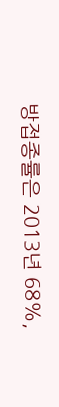방접종률은 2013년 68%,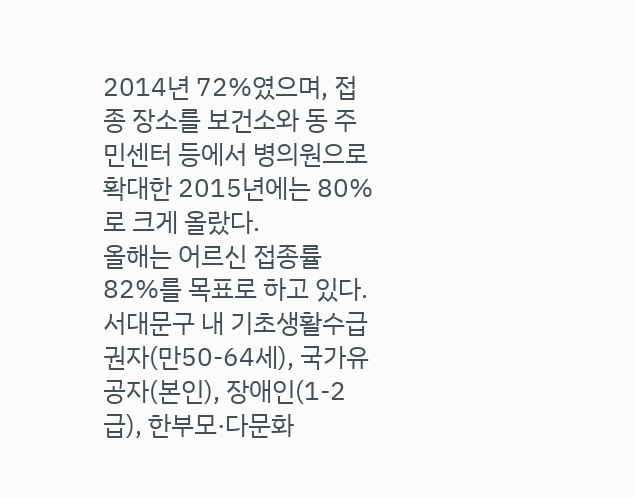2014년 72%였으며, 접종 장소를 보건소와 동 주민센터 등에서 병의원으로 확대한 2015년에는 80%로 크게 올랐다.
올해는 어르신 접종률 82%를 목표로 하고 있다.
서대문구 내 기초생활수급권자(만50-64세), 국가유공자(본인), 장애인(1-2급), 한부모·다문화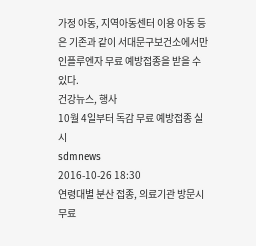가정 아동, 지역아동센터 이용 아동 등은 기존과 같이 서대문구보건소에서만 인플루엔자 무료 예방접종을 받을 수 있다.
건강뉴스, 행사
10월 4일부터 독감 무료 예방접종 실시
sdmnews
2016-10-26 18:30
연령대별 분산 접종, 의료기관 방문시 무료